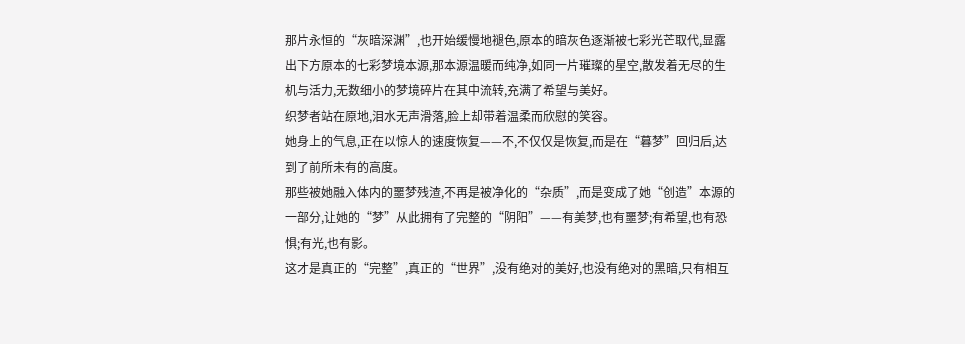那片永恒的“灰暗深渊”,也开始缓慢地褪色,原本的暗灰色逐渐被七彩光芒取代,显露出下方原本的七彩梦境本源,那本源温暖而纯净,如同一片璀璨的星空,散发着无尽的生机与活力,无数细小的梦境碎片在其中流转,充满了希望与美好。
织梦者站在原地,泪水无声滑落,脸上却带着温柔而欣慰的笑容。
她身上的气息,正在以惊人的速度恢复——不,不仅仅是恢复,而是在“暮梦”回归后,达到了前所未有的高度。
那些被她融入体内的噩梦残渣,不再是被净化的“杂质”,而是变成了她“创造”本源的一部分,让她的“梦”从此拥有了完整的“阴阳”——有美梦,也有噩梦;有希望,也有恐惧;有光,也有影。
这才是真正的“完整”,真正的“世界”,没有绝对的美好,也没有绝对的黑暗,只有相互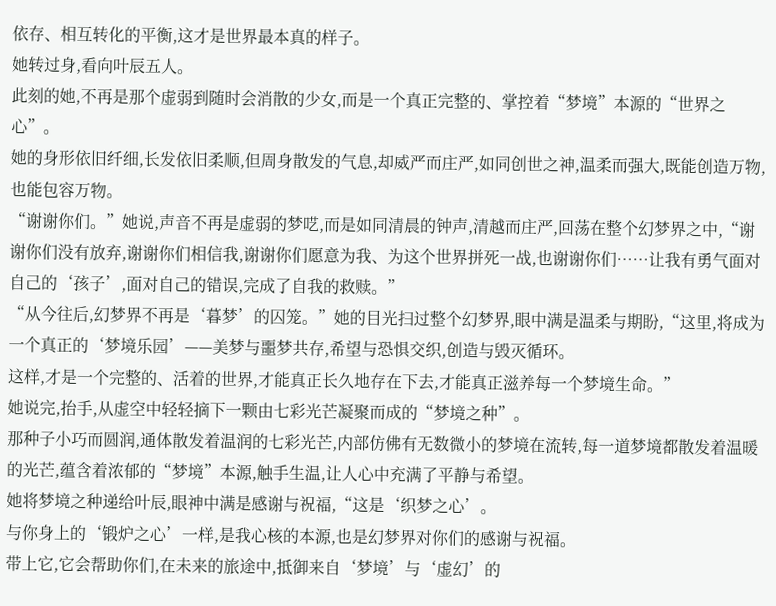依存、相互转化的平衡,这才是世界最本真的样子。
她转过身,看向叶辰五人。
此刻的她,不再是那个虚弱到随时会消散的少女,而是一个真正完整的、掌控着“梦境”本源的“世界之心”。
她的身形依旧纤细,长发依旧柔顺,但周身散发的气息,却威严而庄严,如同创世之神,温柔而强大,既能创造万物,也能包容万物。
“谢谢你们。”她说,声音不再是虚弱的梦呓,而是如同清晨的钟声,清越而庄严,回荡在整个幻梦界之中,“谢谢你们没有放弃,谢谢你们相信我,谢谢你们愿意为我、为这个世界拼死一战,也谢谢你们……让我有勇气面对自己的‘孩子’,面对自己的错误,完成了自我的救赎。”
“从今往后,幻梦界不再是‘暮梦’的囚笼。”她的目光扫过整个幻梦界,眼中满是温柔与期盼,“这里,将成为一个真正的‘梦境乐园’——美梦与噩梦共存,希望与恐惧交织,创造与毁灭循环。
这样,才是一个完整的、活着的世界,才能真正长久地存在下去,才能真正滋养每一个梦境生命。”
她说完,抬手,从虚空中轻轻摘下一颗由七彩光芒凝聚而成的“梦境之种”。
那种子小巧而圆润,通体散发着温润的七彩光芒,内部仿佛有无数微小的梦境在流转,每一道梦境都散发着温暖的光芒,蕴含着浓郁的“梦境”本源,触手生温,让人心中充满了平静与希望。
她将梦境之种递给叶辰,眼神中满是感谢与祝福,“这是‘织梦之心’。
与你身上的‘锻炉之心’一样,是我心核的本源,也是幻梦界对你们的感谢与祝福。
带上它,它会帮助你们,在未来的旅途中,抵御来自‘梦境’与‘虚幻’的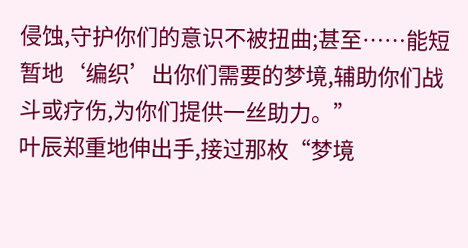侵蚀,守护你们的意识不被扭曲;甚至……能短暂地‘编织’出你们需要的梦境,辅助你们战斗或疗伤,为你们提供一丝助力。”
叶辰郑重地伸出手,接过那枚“梦境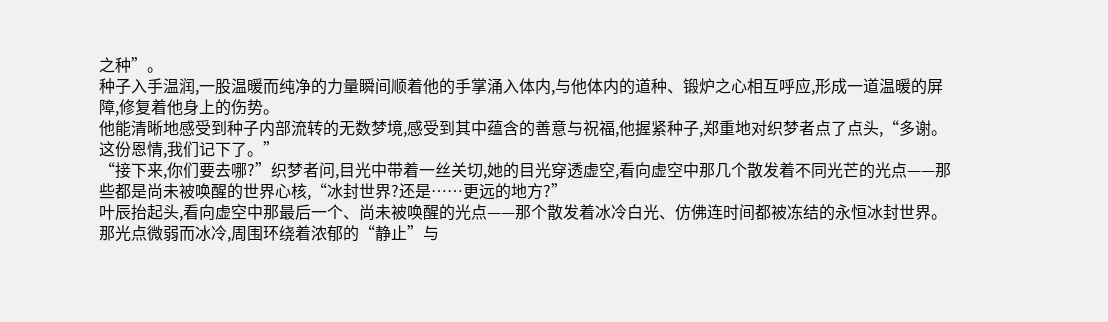之种”。
种子入手温润,一股温暖而纯净的力量瞬间顺着他的手掌涌入体内,与他体内的道种、锻炉之心相互呼应,形成一道温暖的屏障,修复着他身上的伤势。
他能清晰地感受到种子内部流转的无数梦境,感受到其中蕴含的善意与祝福,他握紧种子,郑重地对织梦者点了点头,“多谢。
这份恩情,我们记下了。”
“接下来,你们要去哪?”织梦者问,目光中带着一丝关切,她的目光穿透虚空,看向虚空中那几个散发着不同光芒的光点——那些都是尚未被唤醒的世界心核,“冰封世界?还是……更远的地方?”
叶辰抬起头,看向虚空中那最后一个、尚未被唤醒的光点——那个散发着冰冷白光、仿佛连时间都被冻结的永恒冰封世界。
那光点微弱而冰冷,周围环绕着浓郁的“静止”与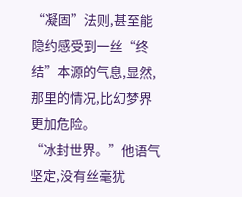“凝固”法则,甚至能隐约感受到一丝“终结”本源的气息,显然,那里的情况,比幻梦界更加危险。
“冰封世界。”他语气坚定,没有丝毫犹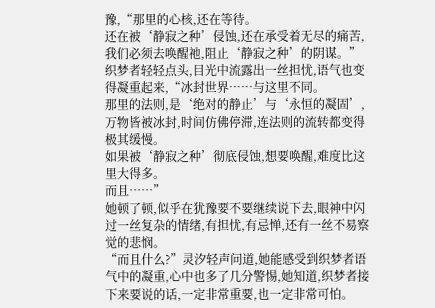豫,“那里的心核,还在等待。
还在被‘静寂之种’侵蚀,还在承受着无尽的痛苦,我们必须去唤醒祂,阻止‘静寂之种’的阴谋。”
织梦者轻轻点头,目光中流露出一丝担忧,语气也变得凝重起来,“冰封世界……与这里不同。
那里的法则,是‘绝对的静止’与‘永恒的凝固’,万物皆被冰封,时间仿佛停滞,连法则的流转都变得极其缓慢。
如果被‘静寂之种’彻底侵蚀,想要唤醒,难度比这里大得多。
而且……”
她顿了顿,似乎在犹豫要不要继续说下去,眼神中闪过一丝复杂的情绪,有担忧,有忌惮,还有一丝不易察觉的悲悯。
“而且什么?”灵汐轻声问道,她能感受到织梦者语气中的凝重,心中也多了几分警惕,她知道,织梦者接下来要说的话,一定非常重要,也一定非常可怕。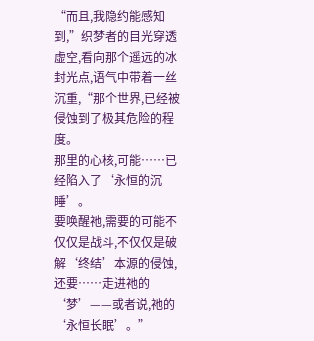“而且,我隐约能感知到,”织梦者的目光穿透虚空,看向那个遥远的冰封光点,语气中带着一丝沉重,“那个世界,已经被侵蚀到了极其危险的程度。
那里的心核,可能……已经陷入了‘永恒的沉睡’。
要唤醒祂,需要的可能不仅仅是战斗,不仅仅是破解‘终结’本源的侵蚀,还要……走进祂的‘梦’——或者说,祂的‘永恒长眠’。”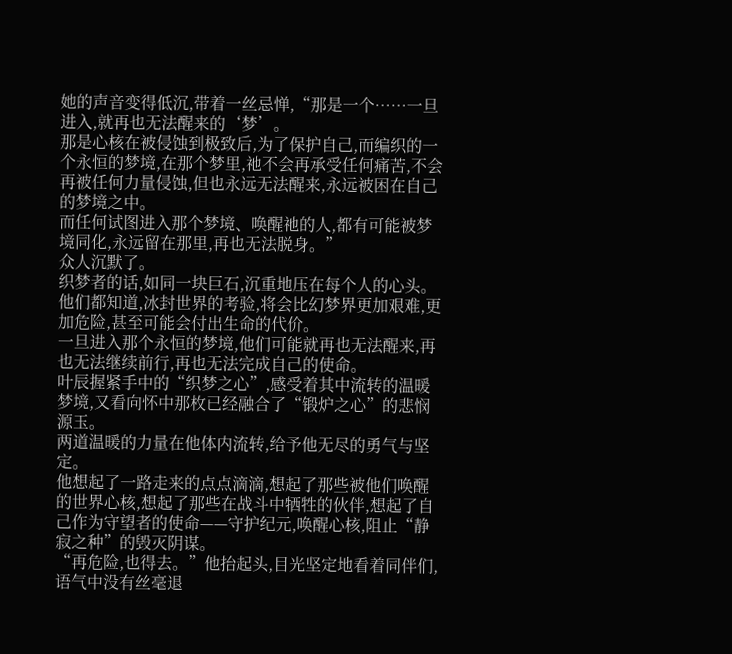她的声音变得低沉,带着一丝忌惮,“那是一个……一旦进入,就再也无法醒来的‘梦’。
那是心核在被侵蚀到极致后,为了保护自己,而编织的一个永恒的梦境,在那个梦里,祂不会再承受任何痛苦,不会再被任何力量侵蚀,但也永远无法醒来,永远被困在自己的梦境之中。
而任何试图进入那个梦境、唤醒祂的人,都有可能被梦境同化,永远留在那里,再也无法脱身。”
众人沉默了。
织梦者的话,如同一块巨石,沉重地压在每个人的心头。
他们都知道,冰封世界的考验,将会比幻梦界更加艰难,更加危险,甚至可能会付出生命的代价。
一旦进入那个永恒的梦境,他们可能就再也无法醒来,再也无法继续前行,再也无法完成自己的使命。
叶辰握紧手中的“织梦之心”,感受着其中流转的温暖梦境,又看向怀中那枚已经融合了“锻炉之心”的悲悯源玉。
两道温暖的力量在他体内流转,给予他无尽的勇气与坚定。
他想起了一路走来的点点滴滴,想起了那些被他们唤醒的世界心核,想起了那些在战斗中牺牲的伙伴,想起了自己作为守望者的使命——守护纪元,唤醒心核,阻止“静寂之种”的毁灭阴谋。
“再危险,也得去。”他抬起头,目光坚定地看着同伴们,语气中没有丝毫退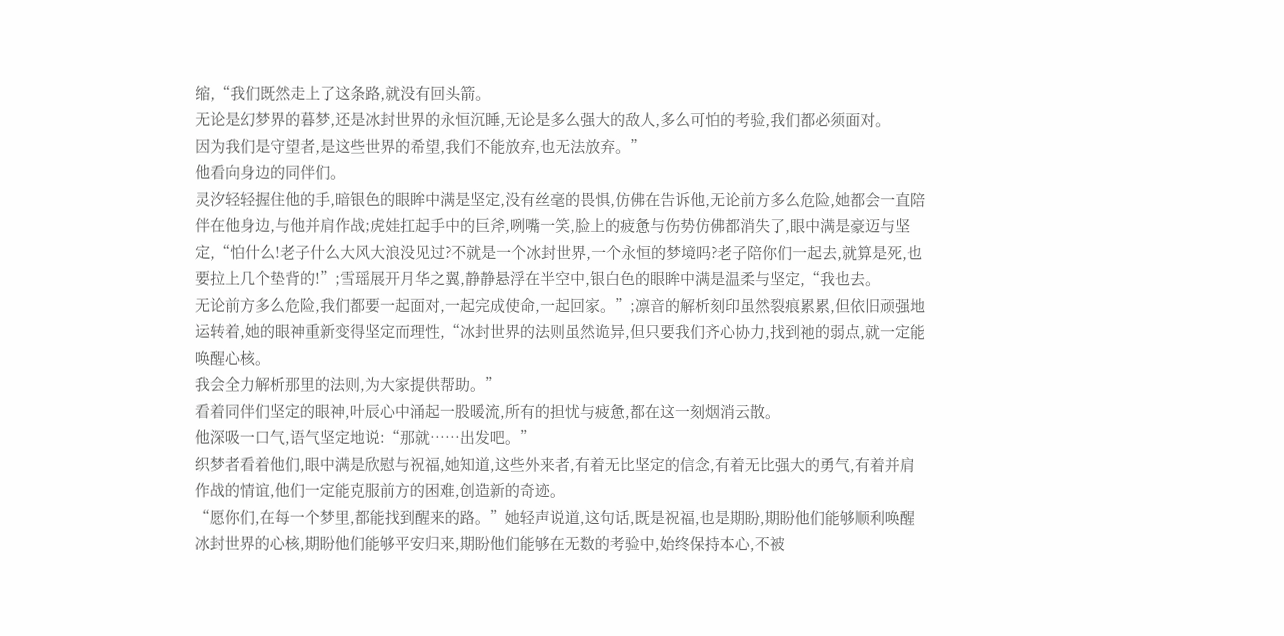缩,“我们既然走上了这条路,就没有回头箭。
无论是幻梦界的暮梦,还是冰封世界的永恒沉睡,无论是多么强大的敌人,多么可怕的考验,我们都必须面对。
因为我们是守望者,是这些世界的希望,我们不能放弃,也无法放弃。”
他看向身边的同伴们。
灵汐轻轻握住他的手,暗银色的眼眸中满是坚定,没有丝毫的畏惧,仿佛在告诉他,无论前方多么危险,她都会一直陪伴在他身边,与他并肩作战;虎娃扛起手中的巨斧,咧嘴一笑,脸上的疲惫与伤势仿佛都消失了,眼中满是豪迈与坚定,“怕什么!老子什么大风大浪没见过?不就是一个冰封世界,一个永恒的梦境吗?老子陪你们一起去,就算是死,也要拉上几个垫背的!”;雪瑶展开月华之翼,静静悬浮在半空中,银白色的眼眸中满是温柔与坚定,“我也去。
无论前方多么危险,我们都要一起面对,一起完成使命,一起回家。”;凛音的解析刻印虽然裂痕累累,但依旧顽强地运转着,她的眼神重新变得坚定而理性,“冰封世界的法则虽然诡异,但只要我们齐心协力,找到祂的弱点,就一定能唤醒心核。
我会全力解析那里的法则,为大家提供帮助。”
看着同伴们坚定的眼神,叶辰心中涌起一股暖流,所有的担忧与疲惫,都在这一刻烟消云散。
他深吸一口气,语气坚定地说:“那就……出发吧。”
织梦者看着他们,眼中满是欣慰与祝福,她知道,这些外来者,有着无比坚定的信念,有着无比强大的勇气,有着并肩作战的情谊,他们一定能克服前方的困难,创造新的奇迹。
“愿你们,在每一个梦里,都能找到醒来的路。”她轻声说道,这句话,既是祝福,也是期盼,期盼他们能够顺利唤醒冰封世界的心核,期盼他们能够平安归来,期盼他们能够在无数的考验中,始终保持本心,不被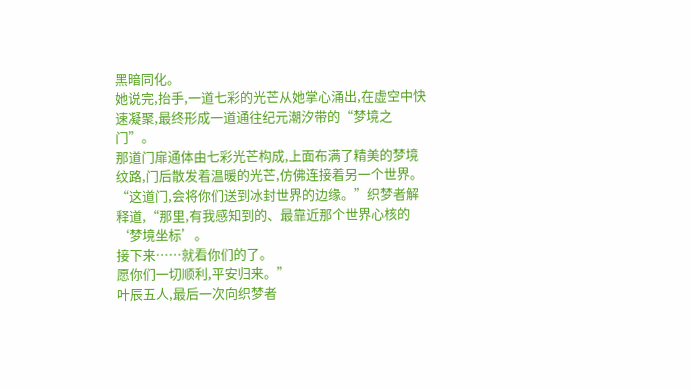黑暗同化。
她说完,抬手,一道七彩的光芒从她掌心涌出,在虚空中快速凝聚,最终形成一道通往纪元潮汐带的“梦境之门”。
那道门扉通体由七彩光芒构成,上面布满了精美的梦境纹路,门后散发着温暖的光芒,仿佛连接着另一个世界。
“这道门,会将你们送到冰封世界的边缘。”织梦者解释道,“那里,有我感知到的、最靠近那个世界心核的‘梦境坐标’。
接下来……就看你们的了。
愿你们一切顺利,平安归来。”
叶辰五人,最后一次向织梦者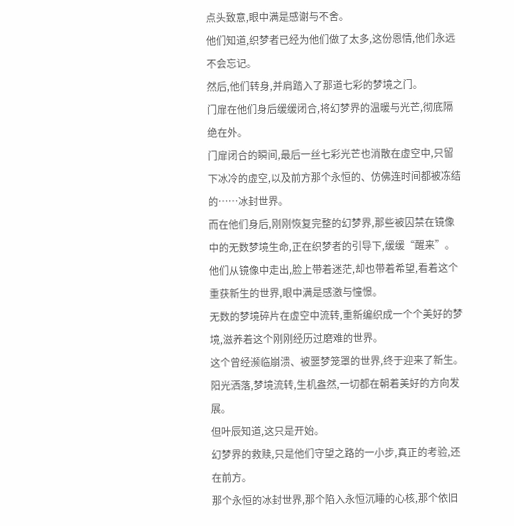点头致意,眼中满是感谢与不舍。
他们知道,织梦者已经为他们做了太多,这份恩情,他们永远不会忘记。
然后,他们转身,并肩踏入了那道七彩的梦境之门。
门扉在他们身后缓缓闭合,将幻梦界的温暖与光芒,彻底隔绝在外。
门扉闭合的瞬间,最后一丝七彩光芒也消散在虚空中,只留下冰冷的虚空,以及前方那个永恒的、仿佛连时间都被冻结的……冰封世界。
而在他们身后,刚刚恢复完整的幻梦界,那些被囚禁在镜像中的无数梦境生命,正在织梦者的引导下,缓缓“醒来”。
他们从镜像中走出,脸上带着迷茫,却也带着希望,看着这个重获新生的世界,眼中满是感激与憧憬。
无数的梦境碎片在虚空中流转,重新编织成一个个美好的梦境,滋养着这个刚刚经历过磨难的世界。
这个曾经濒临崩溃、被噩梦笼罩的世界,终于迎来了新生。
阳光洒落,梦境流转,生机盎然,一切都在朝着美好的方向发展。
但叶辰知道,这只是开始。
幻梦界的救赎,只是他们守望之路的一小步,真正的考验,还在前方。
那个永恒的冰封世界,那个陷入永恒沉睡的心核,那个依旧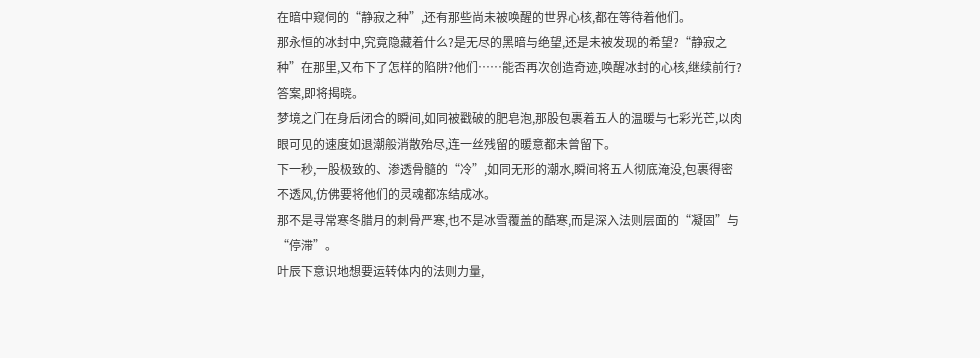在暗中窥伺的“静寂之种”,还有那些尚未被唤醒的世界心核,都在等待着他们。
那永恒的冰封中,究竟隐藏着什么?是无尽的黑暗与绝望,还是未被发现的希望?“静寂之种”在那里,又布下了怎样的陷阱?他们……能否再次创造奇迹,唤醒冰封的心核,继续前行?
答案,即将揭晓。
梦境之门在身后闭合的瞬间,如同被戳破的肥皂泡,那股包裹着五人的温暖与七彩光芒,以肉眼可见的速度如退潮般消散殆尽,连一丝残留的暖意都未曾留下。
下一秒,一股极致的、渗透骨髓的“冷”,如同无形的潮水,瞬间将五人彻底淹没,包裹得密不透风,仿佛要将他们的灵魂都冻结成冰。
那不是寻常寒冬腊月的刺骨严寒,也不是冰雪覆盖的酷寒,而是深入法则层面的“凝固”与“停滞”。
叶辰下意识地想要运转体内的法则力量,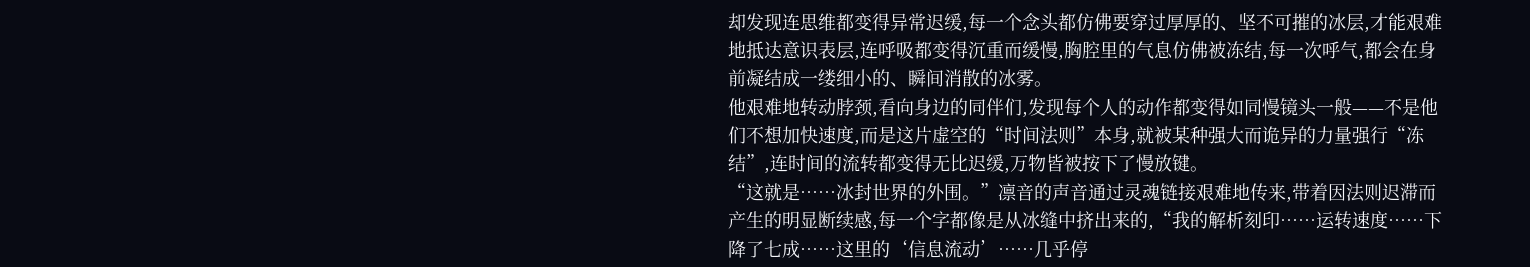却发现连思维都变得异常迟缓,每一个念头都仿佛要穿过厚厚的、坚不可摧的冰层,才能艰难地抵达意识表层,连呼吸都变得沉重而缓慢,胸腔里的气息仿佛被冻结,每一次呼气,都会在身前凝结成一缕细小的、瞬间消散的冰雾。
他艰难地转动脖颈,看向身边的同伴们,发现每个人的动作都变得如同慢镜头一般——不是他们不想加快速度,而是这片虚空的“时间法则”本身,就被某种强大而诡异的力量强行“冻结”,连时间的流转都变得无比迟缓,万物皆被按下了慢放键。
“这就是……冰封世界的外围。”凛音的声音通过灵魂链接艰难地传来,带着因法则迟滞而产生的明显断续感,每一个字都像是从冰缝中挤出来的,“我的解析刻印……运转速度……下降了七成……这里的‘信息流动’……几乎停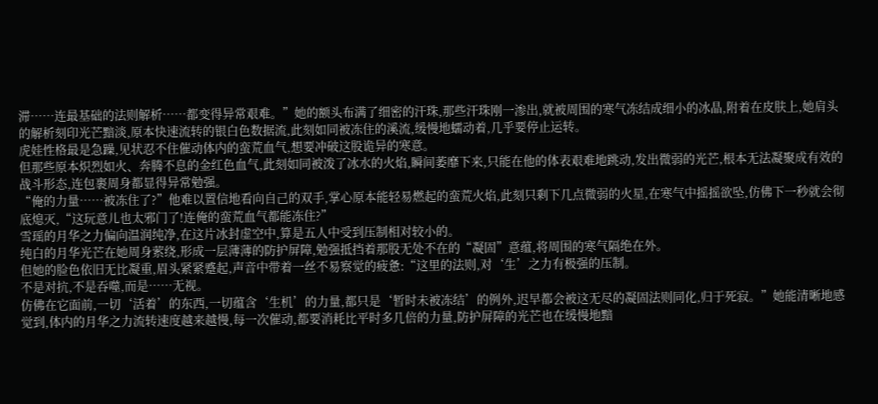滞……连最基础的法则解析……都变得异常艰难。”她的额头布满了细密的汗珠,那些汗珠刚一渗出,就被周围的寒气冻结成细小的冰晶,附着在皮肤上,她肩头的解析刻印光芒黯淡,原本快速流转的银白色数据流,此刻如同被冻住的溪流,缓慢地蠕动着,几乎要停止运转。
虎娃性格最是急躁,见状忍不住催动体内的蛮荒血气,想要冲破这股诡异的寒意。
但那些原本炽烈如火、奔腾不息的金红色血气,此刻如同被泼了冰水的火焰,瞬间萎靡下来,只能在他的体表艰难地跳动,发出微弱的光芒,根本无法凝聚成有效的战斗形态,连包裹周身都显得异常勉强。
“俺的力量……被冻住了?”他难以置信地看向自己的双手,掌心原本能轻易燃起的蛮荒火焰,此刻只剩下几点微弱的火星,在寒气中摇摇欲坠,仿佛下一秒就会彻底熄灭,“这玩意儿也太邪门了!连俺的蛮荒血气都能冻住?”
雪瑶的月华之力偏向温润纯净,在这片冰封虚空中,算是五人中受到压制相对较小的。
纯白的月华光芒在她周身萦绕,形成一层薄薄的防护屏障,勉强抵挡着那股无处不在的“凝固”意蕴,将周围的寒气隔绝在外。
但她的脸色依旧无比凝重,眉头紧紧蹙起,声音中带着一丝不易察觉的疲惫:“这里的法则,对‘生’之力有极强的压制。
不是对抗,不是吞噬,而是……无视。
仿佛在它面前,一切‘活着’的东西,一切蕴含‘生机’的力量,都只是‘暂时未被冻结’的例外,迟早都会被这无尽的凝固法则同化,归于死寂。”她能清晰地感觉到,体内的月华之力流转速度越来越慢,每一次催动,都要消耗比平时多几倍的力量,防护屏障的光芒也在缓慢地黯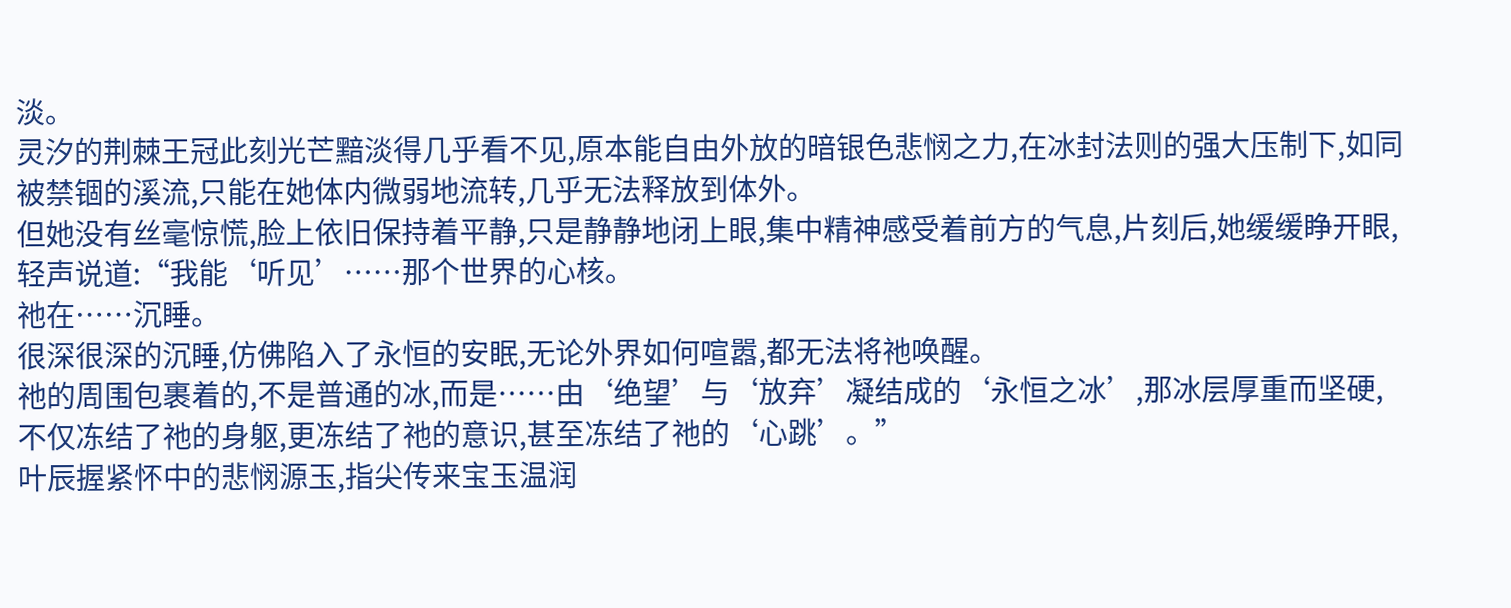淡。
灵汐的荆棘王冠此刻光芒黯淡得几乎看不见,原本能自由外放的暗银色悲悯之力,在冰封法则的强大压制下,如同被禁锢的溪流,只能在她体内微弱地流转,几乎无法释放到体外。
但她没有丝毫惊慌,脸上依旧保持着平静,只是静静地闭上眼,集中精神感受着前方的气息,片刻后,她缓缓睁开眼,轻声说道:“我能‘听见’……那个世界的心核。
祂在……沉睡。
很深很深的沉睡,仿佛陷入了永恒的安眠,无论外界如何喧嚣,都无法将祂唤醒。
祂的周围包裹着的,不是普通的冰,而是……由‘绝望’与‘放弃’凝结成的‘永恒之冰’,那冰层厚重而坚硬,不仅冻结了祂的身躯,更冻结了祂的意识,甚至冻结了祂的‘心跳’。”
叶辰握紧怀中的悲悯源玉,指尖传来宝玉温润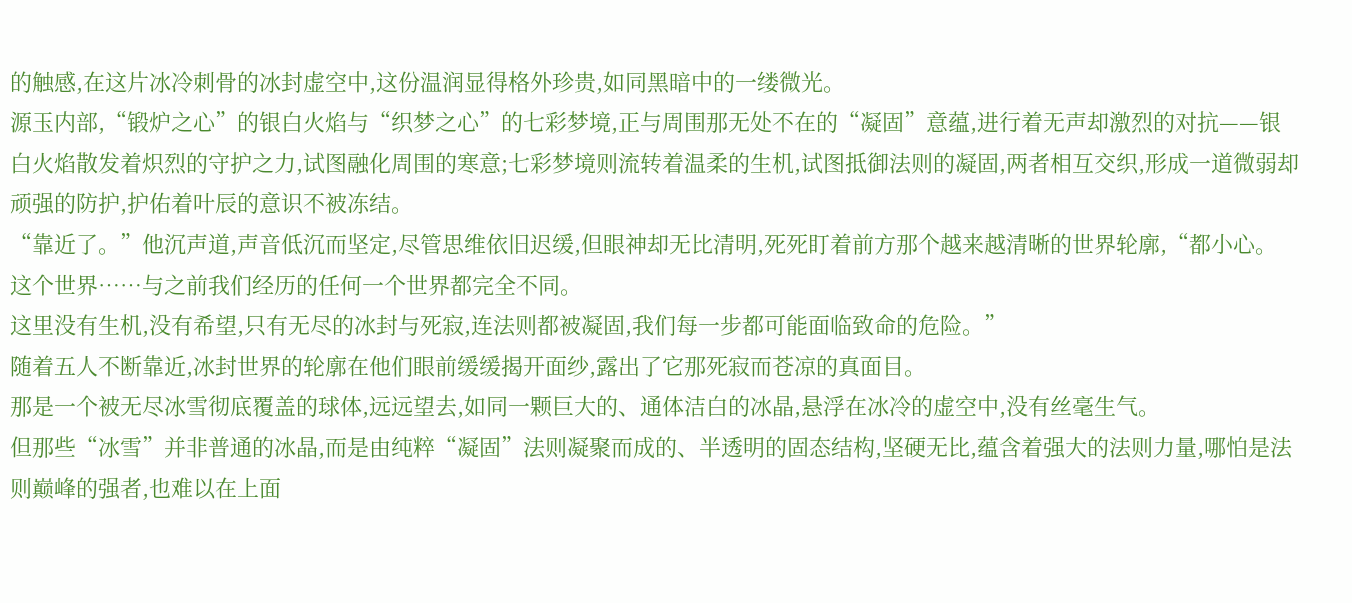的触感,在这片冰冷刺骨的冰封虚空中,这份温润显得格外珍贵,如同黑暗中的一缕微光。
源玉内部,“锻炉之心”的银白火焰与“织梦之心”的七彩梦境,正与周围那无处不在的“凝固”意蕴,进行着无声却激烈的对抗——银白火焰散发着炽烈的守护之力,试图融化周围的寒意;七彩梦境则流转着温柔的生机,试图抵御法则的凝固,两者相互交织,形成一道微弱却顽强的防护,护佑着叶辰的意识不被冻结。
“靠近了。”他沉声道,声音低沉而坚定,尽管思维依旧迟缓,但眼神却无比清明,死死盯着前方那个越来越清晰的世界轮廓,“都小心。
这个世界……与之前我们经历的任何一个世界都完全不同。
这里没有生机,没有希望,只有无尽的冰封与死寂,连法则都被凝固,我们每一步都可能面临致命的危险。”
随着五人不断靠近,冰封世界的轮廓在他们眼前缓缓揭开面纱,露出了它那死寂而苍凉的真面目。
那是一个被无尽冰雪彻底覆盖的球体,远远望去,如同一颗巨大的、通体洁白的冰晶,悬浮在冰冷的虚空中,没有丝毫生气。
但那些“冰雪”并非普通的冰晶,而是由纯粹“凝固”法则凝聚而成的、半透明的固态结构,坚硬无比,蕴含着强大的法则力量,哪怕是法则巅峰的强者,也难以在上面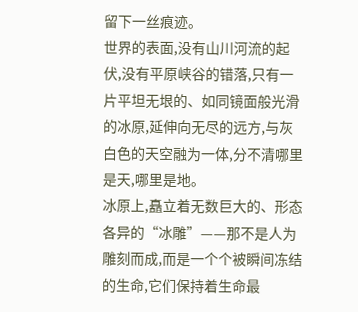留下一丝痕迹。
世界的表面,没有山川河流的起伏,没有平原峡谷的错落,只有一片平坦无垠的、如同镜面般光滑的冰原,延伸向无尽的远方,与灰白色的天空融为一体,分不清哪里是天,哪里是地。
冰原上,矗立着无数巨大的、形态各异的“冰雕”——那不是人为雕刻而成,而是一个个被瞬间冻结的生命,它们保持着生命最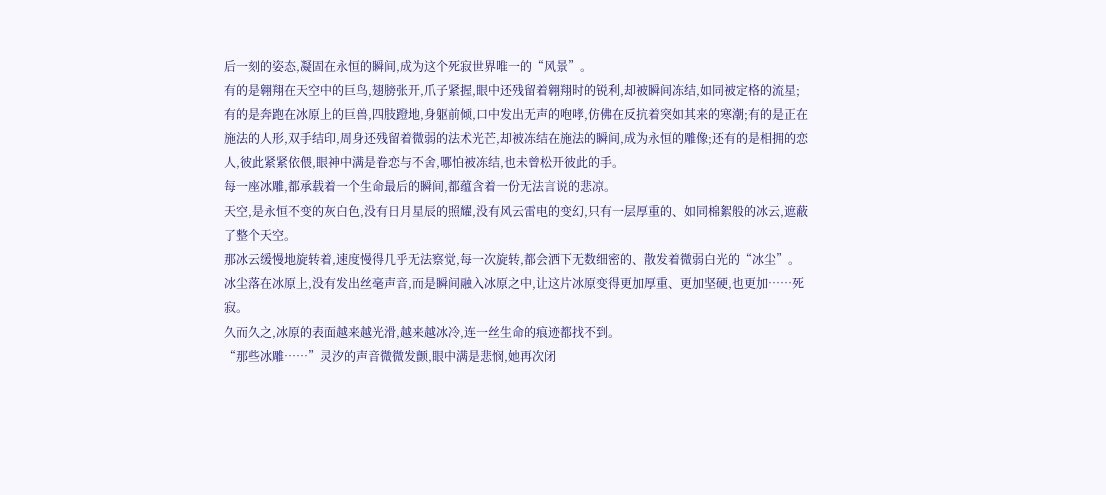后一刻的姿态,凝固在永恒的瞬间,成为这个死寂世界唯一的“风景”。
有的是翱翔在天空中的巨鸟,翅膀张开,爪子紧握,眼中还残留着翱翔时的锐利,却被瞬间冻结,如同被定格的流星;有的是奔跑在冰原上的巨兽,四肢蹬地,身躯前倾,口中发出无声的咆哮,仿佛在反抗着突如其来的寒潮;有的是正在施法的人形,双手结印,周身还残留着微弱的法术光芒,却被冻结在施法的瞬间,成为永恒的雕像;还有的是相拥的恋人,彼此紧紧依偎,眼神中满是眷恋与不舍,哪怕被冻结,也未曾松开彼此的手。
每一座冰雕,都承载着一个生命最后的瞬间,都蕴含着一份无法言说的悲凉。
天空,是永恒不变的灰白色,没有日月星辰的照耀,没有风云雷电的变幻,只有一层厚重的、如同棉絮般的冰云,遮蔽了整个天空。
那冰云缓慢地旋转着,速度慢得几乎无法察觉,每一次旋转,都会洒下无数细密的、散发着微弱白光的“冰尘”。
冰尘落在冰原上,没有发出丝毫声音,而是瞬间融入冰原之中,让这片冰原变得更加厚重、更加坚硬,也更加……死寂。
久而久之,冰原的表面越来越光滑,越来越冰冷,连一丝生命的痕迹都找不到。
“那些冰雕……”灵汐的声音微微发颤,眼中满是悲悯,她再次闭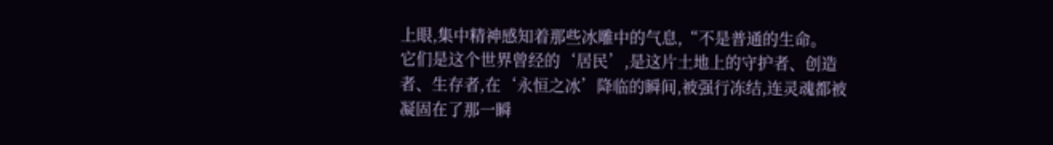上眼,集中精神感知着那些冰雕中的气息,“不是普通的生命。
它们是这个世界曾经的‘居民’,是这片土地上的守护者、创造者、生存者,在‘永恒之冰’降临的瞬间,被强行冻结,连灵魂都被凝固在了那一瞬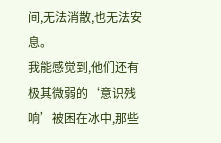间,无法消散,也无法安息。
我能感觉到,他们还有极其微弱的‘意识残响’被困在冰中,那些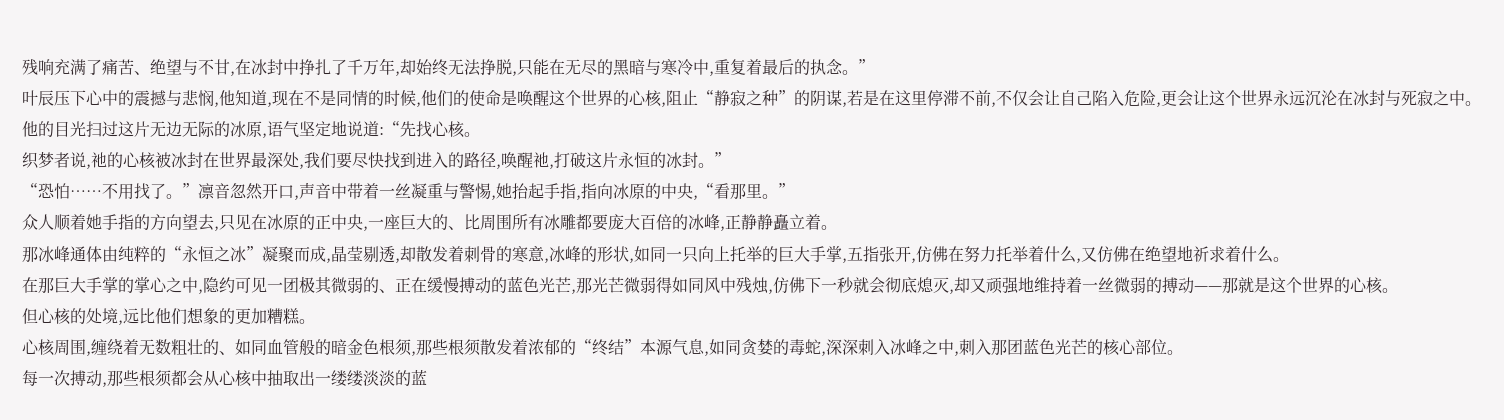残响充满了痛苦、绝望与不甘,在冰封中挣扎了千万年,却始终无法挣脱,只能在无尽的黑暗与寒冷中,重复着最后的执念。”
叶辰压下心中的震撼与悲悯,他知道,现在不是同情的时候,他们的使命是唤醒这个世界的心核,阻止“静寂之种”的阴谋,若是在这里停滞不前,不仅会让自己陷入危险,更会让这个世界永远沉沦在冰封与死寂之中。
他的目光扫过这片无边无际的冰原,语气坚定地说道:“先找心核。
织梦者说,祂的心核被冰封在世界最深处,我们要尽快找到进入的路径,唤醒祂,打破这片永恒的冰封。”
“恐怕……不用找了。”凛音忽然开口,声音中带着一丝凝重与警惕,她抬起手指,指向冰原的中央,“看那里。”
众人顺着她手指的方向望去,只见在冰原的正中央,一座巨大的、比周围所有冰雕都要庞大百倍的冰峰,正静静矗立着。
那冰峰通体由纯粹的“永恒之冰”凝聚而成,晶莹剔透,却散发着刺骨的寒意,冰峰的形状,如同一只向上托举的巨大手掌,五指张开,仿佛在努力托举着什么,又仿佛在绝望地祈求着什么。
在那巨大手掌的掌心之中,隐约可见一团极其微弱的、正在缓慢搏动的蓝色光芒,那光芒微弱得如同风中残烛,仿佛下一秒就会彻底熄灭,却又顽强地维持着一丝微弱的搏动——那就是这个世界的心核。
但心核的处境,远比他们想象的更加糟糕。
心核周围,缠绕着无数粗壮的、如同血管般的暗金色根须,那些根须散发着浓郁的“终结”本源气息,如同贪婪的毒蛇,深深刺入冰峰之中,刺入那团蓝色光芒的核心部位。
每一次搏动,那些根须都会从心核中抽取出一缕缕淡淡的蓝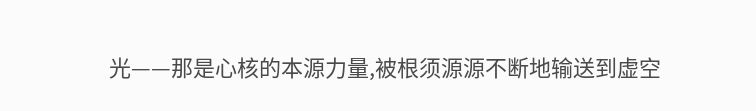光——那是心核的本源力量,被根须源源不断地输送到虚空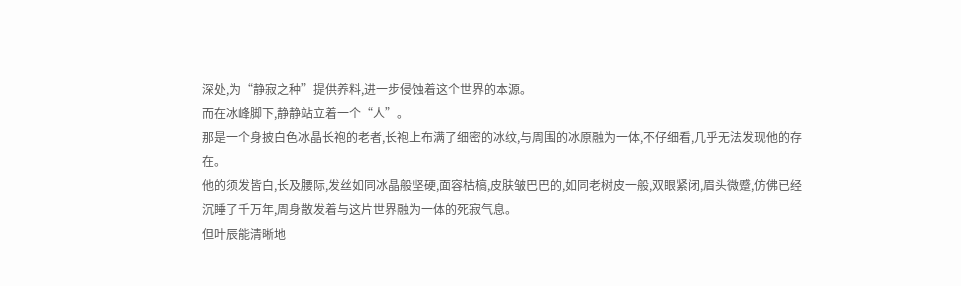深处,为“静寂之种”提供养料,进一步侵蚀着这个世界的本源。
而在冰峰脚下,静静站立着一个“人”。
那是一个身披白色冰晶长袍的老者,长袍上布满了细密的冰纹,与周围的冰原融为一体,不仔细看,几乎无法发现他的存在。
他的须发皆白,长及腰际,发丝如同冰晶般坚硬,面容枯槁,皮肤皱巴巴的,如同老树皮一般,双眼紧闭,眉头微蹙,仿佛已经沉睡了千万年,周身散发着与这片世界融为一体的死寂气息。
但叶辰能清晰地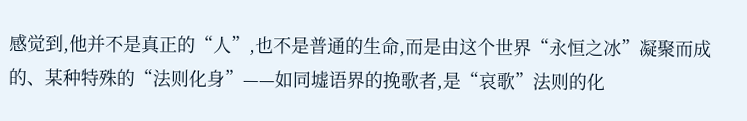感觉到,他并不是真正的“人”,也不是普通的生命,而是由这个世界“永恒之冰”凝聚而成的、某种特殊的“法则化身”——如同墟语界的挽歌者,是“哀歌”法则的化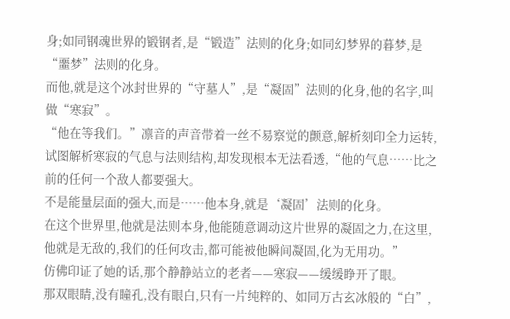身;如同钢魂世界的锻钢者,是“锻造”法则的化身;如同幻梦界的暮梦,是“噩梦”法则的化身。
而他,就是这个冰封世界的“守墓人”,是“凝固”法则的化身,他的名字,叫做“寒寂”。
“他在等我们。”凛音的声音带着一丝不易察觉的颤意,解析刻印全力运转,试图解析寒寂的气息与法则结构,却发现根本无法看透,“他的气息……比之前的任何一个敌人都要强大。
不是能量层面的强大,而是……他本身,就是‘凝固’法则的化身。
在这个世界里,他就是法则本身,他能随意调动这片世界的凝固之力,在这里,他就是无敌的,我们的任何攻击,都可能被他瞬间凝固,化为无用功。”
仿佛印证了她的话,那个静静站立的老者——寒寂——缓缓睁开了眼。
那双眼睛,没有瞳孔,没有眼白,只有一片纯粹的、如同万古玄冰般的“白”,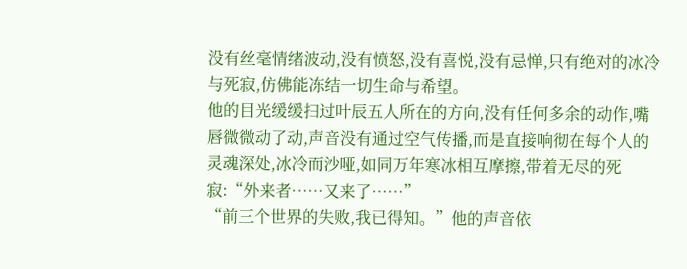没有丝毫情绪波动,没有愤怒,没有喜悦,没有忌惮,只有绝对的冰冷与死寂,仿佛能冻结一切生命与希望。
他的目光缓缓扫过叶辰五人所在的方向,没有任何多余的动作,嘴唇微微动了动,声音没有通过空气传播,而是直接响彻在每个人的灵魂深处,冰冷而沙哑,如同万年寒冰相互摩擦,带着无尽的死寂:“外来者……又来了……”
“前三个世界的失败,我已得知。”他的声音依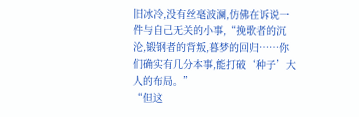旧冰冷,没有丝毫波澜,仿佛在诉说一件与自己无关的小事,“挽歌者的沉沦,锻钢者的背叛,暮梦的回归……你们确实有几分本事,能打破‘种子’大人的布局。”
“但这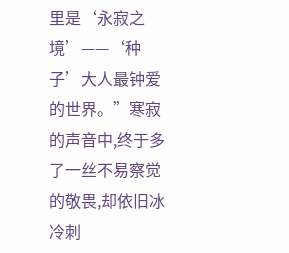里是‘永寂之境’——‘种子’大人最钟爱的世界。”寒寂的声音中,终于多了一丝不易察觉的敬畏,却依旧冰冷刺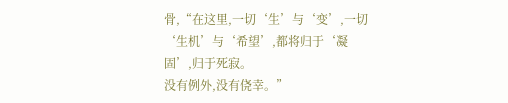骨,“在这里,一切‘生’与‘变’,一切‘生机’与‘希望’,都将归于‘凝固’,归于死寂。
没有例外,没有侥幸。”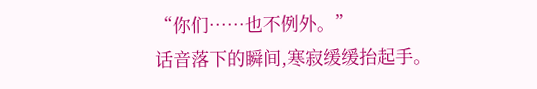“你们……也不例外。”
话音落下的瞬间,寒寂缓缓抬起手。